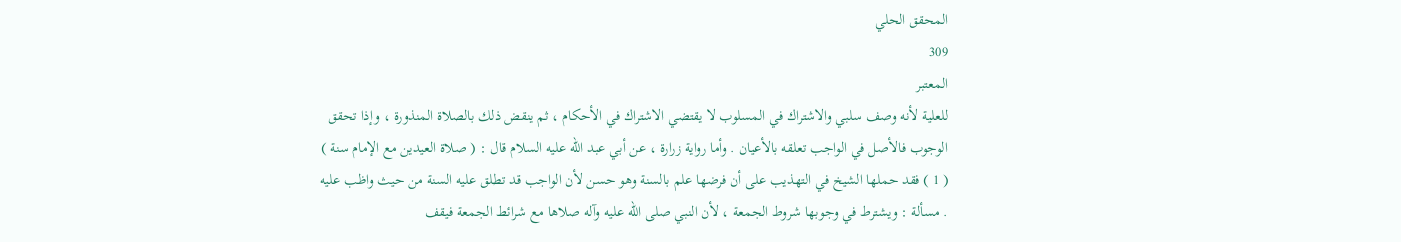المحقق الحلي
309
المعتبر
للعلية لأنه وصف سلبي والاشتراك في المسلوب لا يقتضي الاشتراك في الأحكام ، ثم ينقض ذلك بالصلاة المنذورة ، وإذا تحقق الوجوب فالأصل في الواجب تعلقه بالأعيان . وأما رواية زرارة ، عن أبي عبد الله عليه السلام قال : ( صلاة العيدين مع الإمام سنة ) ( 1 ) فقد حملها الشيخ في التهذيب على أن فرضها علم بالسنة وهو حسن لأن الواجب قد تطلق عليه السنة من حيث واظب عليه . مسألة : ويشترط في وجوبها شروط الجمعة ، لأن النبي صلى الله عليه وآله صلاها مع شرائط الجمعة فيقف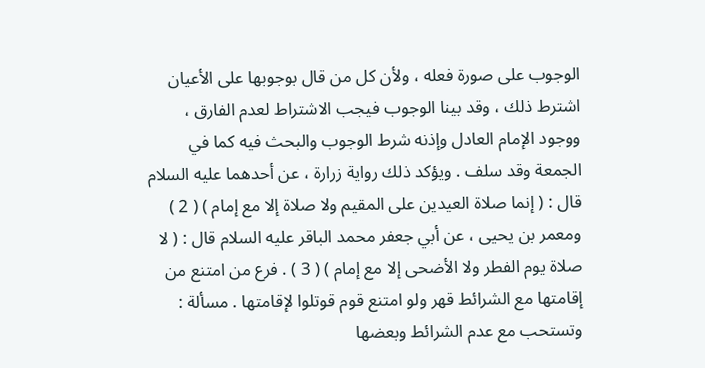الوجوب على صورة فعله ، ولأن كل من قال بوجوبها على الأعيان اشترط ذلك ، وقد بينا الوجوب فيجب الاشتراط لعدم الفارق ، ووجود الإمام العادل وإذنه شرط الوجوب والبحث فيه كما في الجمعة وقد سلف . ويؤكد ذلك رواية زرارة ، عن أحدهما عليه السلام قال : ( إنما صلاة العيدين على المقيم ولا صلاة إلا مع إمام ) ( 2 ) ومعمر بن يحيى ، عن أبي جعفر محمد الباقر عليه السلام قال : ( لا صلاة يوم الفطر ولا الأضحى إلا مع إمام ) ( 3 ) . فرع من امتنع من إقامتها مع الشرائط قهر ولو امتنع قوم قوتلوا لإقامتها . مسألة : وتستحب مع عدم الشرائط وبعضها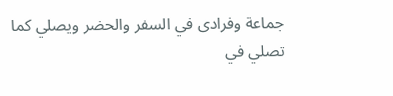جماعة وفرادى في السفر والحضر ويصلي كما تصلي في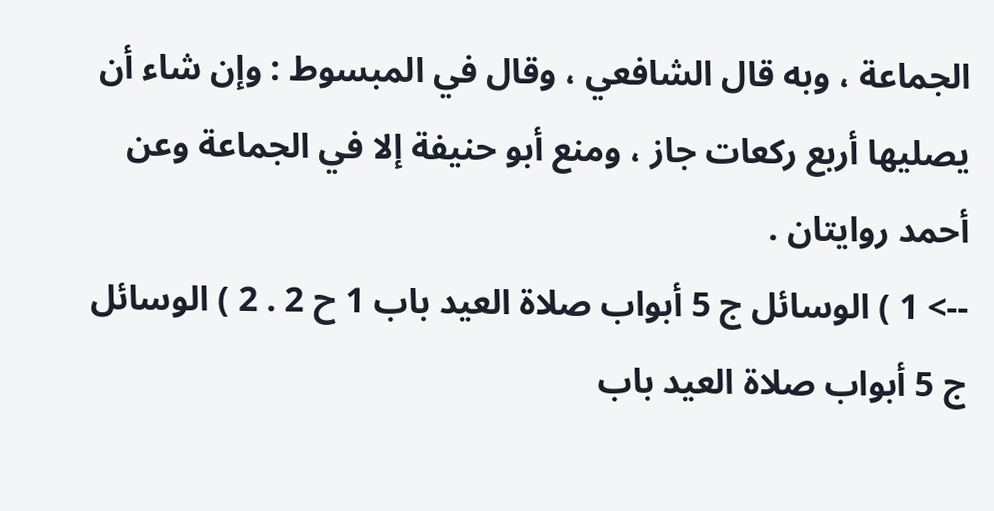الجماعة ، وبه قال الشافعي ، وقال في المبسوط : وإن شاء أن يصليها أربع ركعات جاز ، ومنع أبو حنيفة إلا في الجماعة وعن أحمد روايتان .
--> 1 ) الوسائل ج 5 أبواب صلاة العيد باب 1 ح 2 . 2 ) الوسائل ج 5 أبواب صلاة العيد باب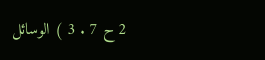2 ح 7 . 3 ) الوسائل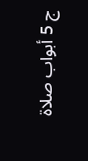ج 5 أبواب صلاة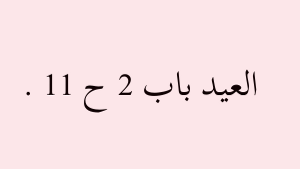العيد باب 2 ح 11 .